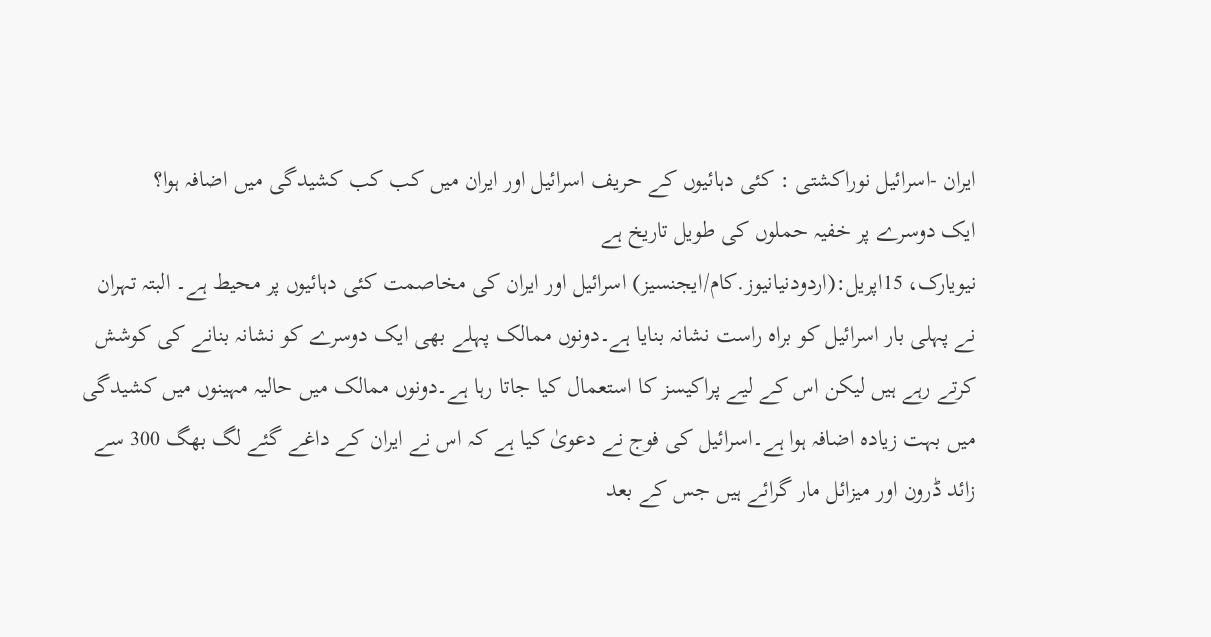ایران -اسرائیل نوراکشتی : کئی دہائیوں کے حریف اسرائیل اور ایران میں کب کب کشیدگی میں اضافہ ہوا؟
ایک دوسرے پر خفیہ حملوں کی طویل تاریخ ہے
نیویارک، 15اپریل:(اردودنیانیوز.کام/ایجنسیز) اسرائیل اور ایران کی مخاصمت کئی دہائیوں پر محیط ہے۔ البتہ تہران نے پہلی بار اسرائیل کو براہ راست نشانہ بنایا ہے۔دونوں ممالک پہلے بھی ایک دوسرے کو نشانہ بنانے کی کوشش کرتے رہے ہیں لیکن اس کے لیے پراکیسز کا استعمال کیا جاتا رہا ہے۔دونوں ممالک میں حالیہ مہینوں میں کشیدگی میں بہت زیادہ اضافہ ہوا ہے۔اسرائیل کی فوج نے دعویٰ کیا ہے کہ اس نے ایران کے داغے گئے لگ بھگ 300 سے زائد ڈرون اور میزائل مار گرائے ہیں جس کے بعد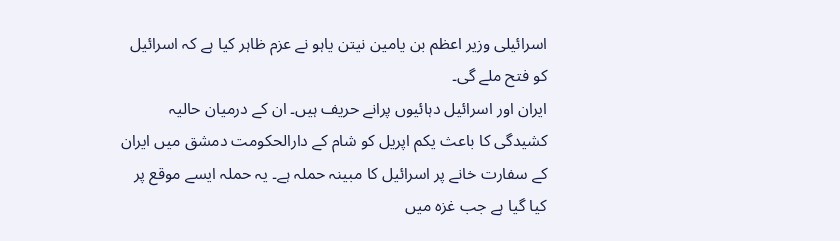اسرائیلی وزیر اعظم بن یامین نیتن یاہو نے عزم ظاہر کیا ہے کہ اسرائیل کو فتح ملے گی۔
ایران اور اسرائیل دہائیوں پرانے حریف ہیں۔ ان کے درمیان حالیہ کشیدگی کا باعث یکم اپریل کو شام کے دارالحکومت دمشق میں ایران کے سفارت خانے پر اسرائیل کا مبینہ حملہ ہے۔ یہ حملہ ایسے موقع پر کیا گیا ہے جب غزہ میں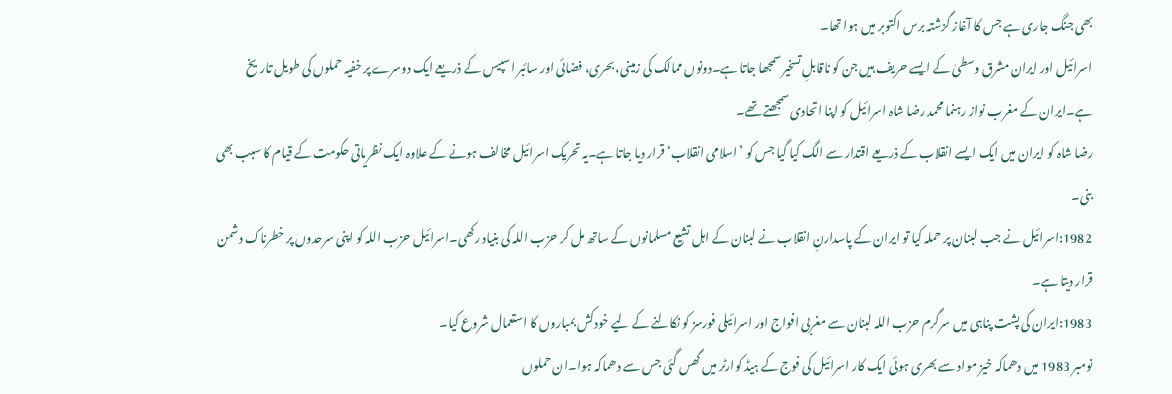بھی جنگ جاری ہے جس کا آغاز گزشتہ برس اکتوبر میں ہوا تھا۔
اسرائیل اور ایران مشرق وسطیٰ کے ایسے حریف ہیں جن کو ناقابلِ تسخیر سمجھا جاتا ہے۔دونوں ممالک کی زمینی، بحری، فضائی اور سائبر اسپیس کے ذریعے ایک دوسرے پر خفیہ حملوں کی طویل تاریخ ہے۔ایران کے مغرب نواز رہنما محمد رضا شاہ اسرائیل کو اپنا اتحادی سمجھتے تھے۔
رضا شاہ کو ایران میں ایک ایسے انقلاب کے ذریعے اقتدار سے الگ کیا گیا جس کو ’اسلامی انقلاب‘ قرار دیا جاتا ہے۔یہ تحریک اسرائیل مخالف ہونے کے علاوہ ایک نظریاتی حکومت کے قیام کا سبب بھی بنی۔
1982:اسرائیل نے جب لبنان پر حملہ کیا تو ایران کے پاسدارنِ انقلاب نے لبنان کے اہل تشیع مسلمانوں کے ساتھ مل کر حزب اللہ کی بنیاد رکھی۔اسرائیل حزب اللہ کو اپنی سرحدوں پر خطرناک دشمن قرار دیتا ہے۔
1983:ایران کی پشت پناہی میں سرگرم حزب اللہ لبنان سے مغربی افواج اور اسرائیلی فورسز کو نکالنے کے لیے خودکش بمباروں کا استعمال شروع کیا۔
نومبر 1983 میں دھماکہ خیز مواد سے بھری ہوئی ایک کار اسرائیل کی فوج کے ہیڈ کوارٹر میں گھس گئی جس سے دھماکہ ہوا۔ان حملوں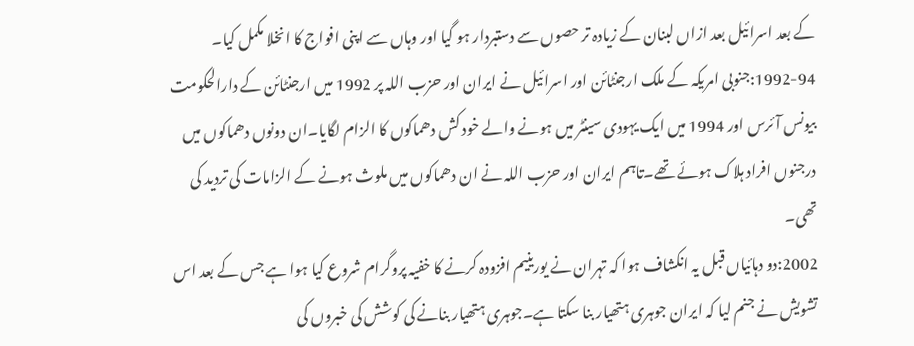کے بعد اسرائیل بعد ازاں لبنان کے زیادہ تر حصوں سے دستبردار ہو گیا اور وہاں سے اپنی افواج کا انخلا مکمل کیا۔
1992-94:جنوبی امریکہ کے ملک ارجنٹائن اور اسرائیل نے ایران اور حزب اللہ پر 1992 میں ارجنٹائن کے دارالحکومت بیونس آئرس اور 1994 میں ایک یہودی سینٹر میں ہونے والے خود کش دھماکوں کا الزام لگایا۔ان دونوں دھماکوں میں درجنوں افراد ہلاک ہوئے تھے۔تاہم ایران اور حزب اللہ نے ان دھماکوں میں ملوث ہونے کے الزامات کی تردید کی تھی۔
2002:دو دہائیاں قبل یہ انکشاف ہوا کہ تہران نے یورینیم افزودہ کرنے کا خفیہ پروگرام شروع کیا ہوا ہے جس کے بعد اس تشویش نے جنم لیا کہ ایران جوہری ہتھیار بنا سکتا ہے۔جوہری ہتھیار بنانے کی کوشش کی خبروں کی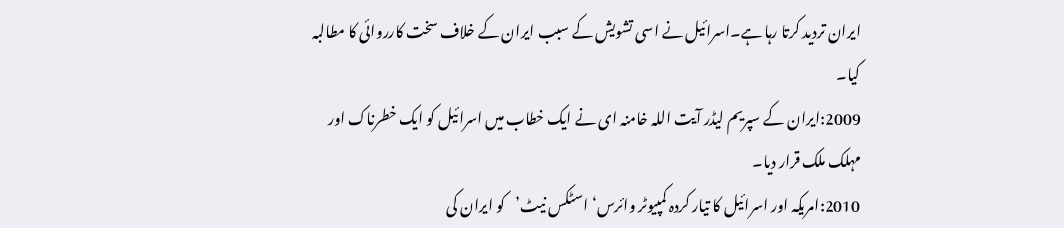ایران تردید کرتا رہا ہے۔اسرائیل نے اسی تشویش کے سبب ایران کے خلاف سخت کارروائی کا مطالبہ کیا۔
2009:ایران کے سپریم لیڈر آیت اللہ خامنہ ای نے ایک خطاب میں اسرائیل کو ایک خطرناک اور مہلک ملک قرار دیا۔
2010:امریکہ اور اسرائیل کا تیار کردہ کمپیوٹر وائرس‘اسٹکس نیٹ’کو ایران کی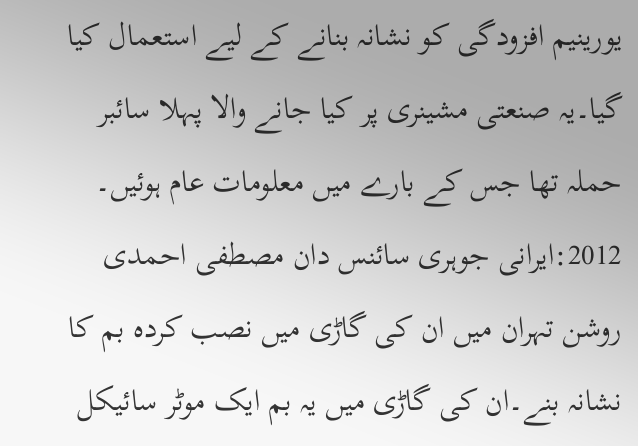یورینیم افزودگی کو نشانہ بنانے کے لیے استعمال کیا گیا۔یہ صنعتی مشینری پر کیا جانے والا پہلا سائبر حملہ تھا جس کے بارے میں معلومات عام ہوئیں۔
2012:ایرانی جوہری سائنس دان مصطفی احمدی روشن تہران میں ان کی گاڑی میں نصب کردہ بم کا نشانہ بنے۔ان کی گاڑی میں یہ بم ایک موٹر سائیکل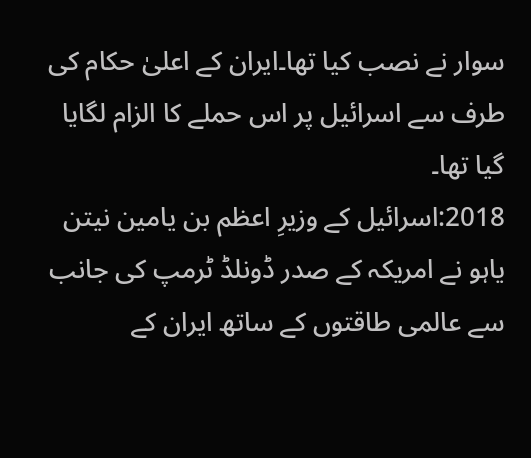سوار نے نصب کیا تھا۔ایران کے اعلیٰ حکام کی طرف سے اسرائیل پر اس حملے کا الزام لگایا گیا تھا۔
2018:اسرائیل کے وزیرِ اعظم بن یامین نیتن یاہو نے امریکہ کے صدر ڈونلڈ ٹرمپ کی جانب سے عالمی طاقتوں کے ساتھ ایران کے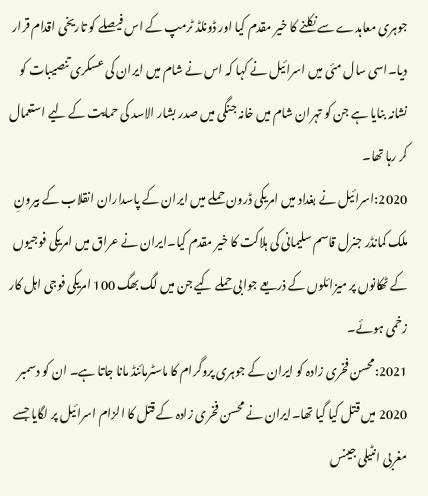جوہری معاہدے سے نکلنے کا خیر مقدم کیا اور ڈونلڈ ٹرمپ کے اس فیصلے کو تاریخی اقدام قرار دیا۔اسی سال مئی میں اسرائیل نے کہا کہ اس نے شام میں ایران کی عسکری تنصیبات کو نشانہ بنایا ہے جن کو تہران شام میں خانہ جنگی میں صدر بشار الاسد کی حمایت کے لیے استعمال کر رہا تھا۔
2020:اسرائیل نے بغداد میں امریکی ڈرون حملے میں ایران کے پاسداران انقلاب کے بیرونِ ملک کمانڈر جنرل قاسم سلیمانی کی ہلاکت کا خیر مقدم کیا۔ایران نے عراق میں امریکی فوجیوں کے ٹھکانوں پر میزائلوں کے ذریعے جوابی حملے کیے جن میں لگ بھگ 100 امریکی فوجی اہل کار زخمی ہوئے۔
2021:محسن فخری زادہ کو ایران کے جوہری پروگرام کا ماسٹرمائنڈ مانا جاتا ہے۔ ان کو دسمبر 2020 میں قتل کیا گیا تھا۔ایران نے محسن فخری زادہ کے قتل کا الزام اسرائیل پر لگایا جسے مغربی انٹیلی جینس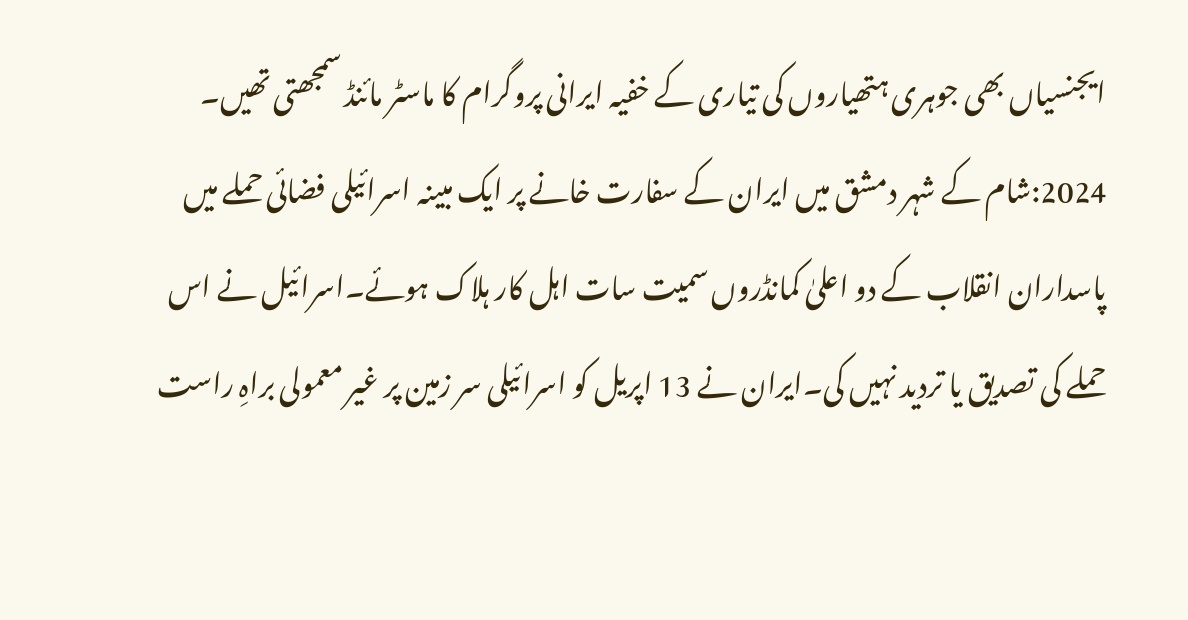ایجنسیاں بھی جوہری ہتھیاروں کی تیاری کے خفیہ ایرانی پروگرام کا ماسٹر مائنڈ سمجھتی تھیں۔
2024:شام کے شہر دمشق میں ایران کے سفارت خانے پر ایک مبینہ اسرائیلی فضائی حملے میں پاسداران انقلاب کے دو اعلیٰ کمانڈروں سمیت سات اہل کار ہلاک ہوئے۔اسرائیل نے اس حملے کی تصدیق یا تردید نہیں کی۔ایران نے 13 اپریل کو اسرائیلی سر زمین پر غیر معمولی براہِ راست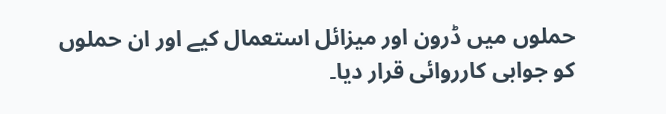حملوں میں ڈرون اور میزائل استعمال کیے اور ان حملوں کو جوابی کارروائی قرار دیا۔